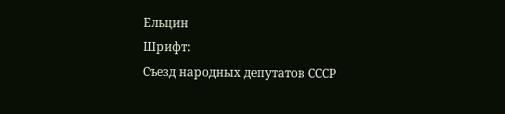Ельцин
Шрифт:
Съезд народных депутатов СССР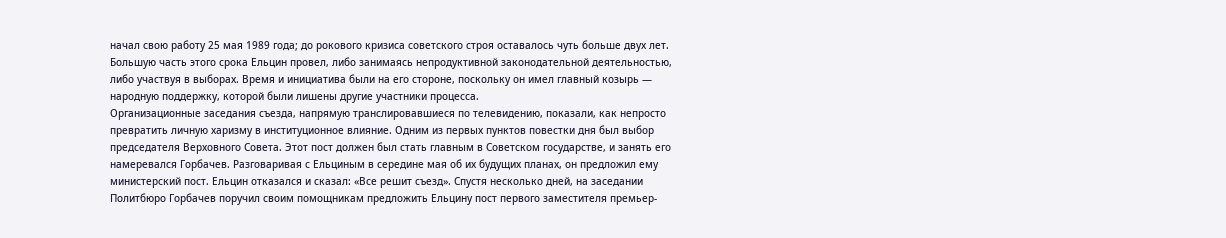начал свою работу 25 мая 1989 года; до рокового кризиса советского строя оставалось чуть больше двух лет. Большую часть этого срока Ельцин провел, либо занимаясь непродуктивной законодательной деятельностью, либо участвуя в выборах. Время и инициатива были на его стороне, поскольку он имел главный козырь — народную поддержку, которой были лишены другие участники процесса.
Организационные заседания съезда, напрямую транслировавшиеся по телевидению, показали, как непросто превратить личную харизму в институционное влияние. Одним из первых пунктов повестки дня был выбор председателя Верховного Совета. Этот пост должен был стать главным в Советском государстве, и занять его намеревался Горбачев. Разговаривая с Ельциным в середине мая об их будущих планах, он предложил ему министерский пост. Ельцин отказался и сказал: «Все решит съезд». Спустя несколько дней, на заседании Политбюро Горбачев поручил своим помощникам предложить Ельцину пост первого заместителя премьер-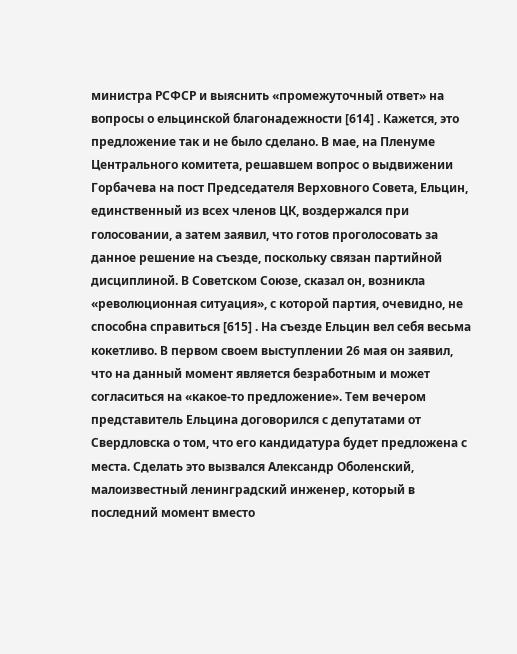министра РСФСР и выяснить «промежуточный ответ» на вопросы о ельцинской благонадежности [614] . Кажется, это предложение так и не было сделано. В мае, на Пленуме Центрального комитета, решавшем вопрос о выдвижении Горбачева на пост Председателя Верховного Совета, Ельцин, единственный из всех членов ЦК, воздержался при голосовании, а затем заявил, что готов проголосовать за данное решение на съезде, поскольку связан партийной дисциплиной. В Советском Союзе, сказал он, возникла «революционная ситуация», с которой партия, очевидно, не способна справиться [615] . На съезде Ельцин вел себя весьма кокетливо. В первом своем выступлении 26 мая он заявил, что на данный момент является безработным и может согласиться на «какое-то предложение». Тем вечером представитель Ельцина договорился с депутатами от Свердловска о том, что его кандидатура будет предложена с места. Сделать это вызвался Александр Оболенский, малоизвестный ленинградский инженер, который в последний момент вместо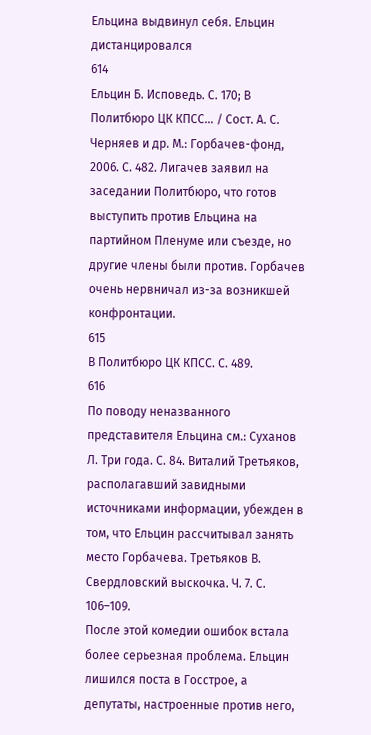Ельцина выдвинул себя. Ельцин дистанцировался
614
Ельцин Б. Исповедь. С. 170; В Политбюро ЦК КПСС… / Сост. А. С. Черняев и др. М.: Горбачев-фонд, 2006. С. 482. Лигачев заявил на заседании Политбюро, что готов выступить против Ельцина на партийном Пленуме или съезде, но другие члены были против. Горбачев очень нервничал из-за возникшей конфронтации.
615
В Политбюро ЦК КПСС. С. 489.
616
По поводу неназванного представителя Ельцина см.: Суханов Л. Три года. С. 84. Виталий Третьяков, располагавший завидными источниками информации, убежден в том, что Ельцин рассчитывал занять место Горбачева. Третьяков В. Свердловский выскочка. Ч. 7. С. 106–109.
После этой комедии ошибок встала более серьезная проблема. Ельцин лишился поста в Госстрое, а депутаты, настроенные против него,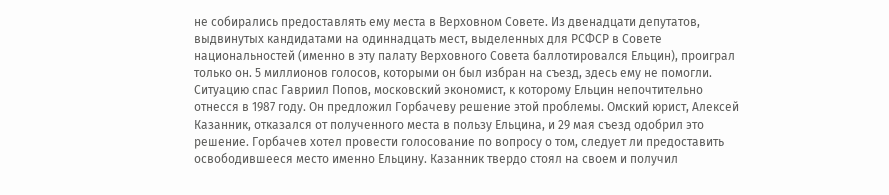не собирались предоставлять ему места в Верховном Совете. Из двенадцати депутатов, выдвинутых кандидатами на одиннадцать мест, выделенных для РСФСР в Совете национальностей (именно в эту палату Верховного Совета баллотировался Ельцин), проиграл только он. 5 миллионов голосов, которыми он был избран на съезд, здесь ему не помогли. Ситуацию спас Гавриил Попов, московский экономист, к которому Ельцин непочтительно отнесся в 1987 году. Он предложил Горбачеву решение этой проблемы. Омский юрист, Алексей Казанник, отказался от полученного места в пользу Ельцина, и 29 мая съезд одобрил это решение. Горбачев хотел провести голосование по вопросу о том, следует ли предоставить освободившееся место именно Ельцину. Казанник твердо стоял на своем и получил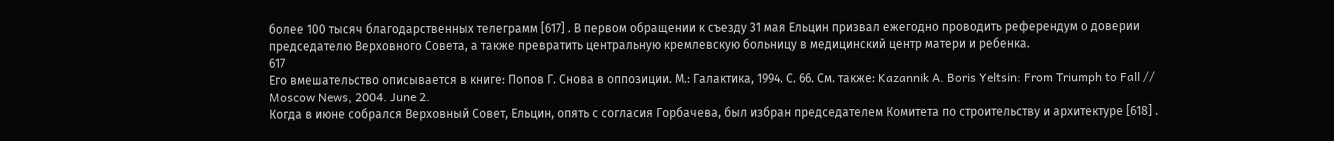более 100 тысяч благодарственных телеграмм [617] . В первом обращении к съезду 31 мая Ельцин призвал ежегодно проводить референдум о доверии председателю Верховного Совета, а также превратить центральную кремлевскую больницу в медицинский центр матери и ребенка.
617
Его вмешательство описывается в книге: Попов Г. Снова в оппозиции. М.: Галактика, 1994. С. 66. См. также: Kazannik A. Boris Yeltsin: From Triumph to Fall // Moscow News, 2004. June 2.
Когда в июне собрался Верховный Совет, Ельцин, опять с согласия Горбачева, был избран председателем Комитета по строительству и архитектуре [618] .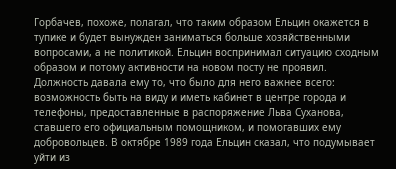Горбачев, похоже, полагал, что таким образом Ельцин окажется в тупике и будет вынужден заниматься больше хозяйственными вопросами, а не политикой. Ельцин воспринимал ситуацию сходным образом и потому активности на новом посту не проявил. Должность давала ему то, что было для него важнее всего: возможность быть на виду и иметь кабинет в центре города и телефоны, предоставленные в распоряжение Льва Суханова, ставшего его официальным помощником, и помогавших ему добровольцев. В октябре 1989 года Ельцин сказал, что подумывает уйти из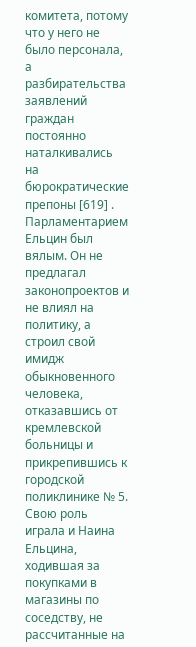комитета, потому что у него не было персонала, а разбирательства заявлений граждан постоянно наталкивались на бюрократические препоны [619] . Парламентарием Ельцин был вялым. Он не предлагал законопроектов и не влиял на политику, а строил свой имидж обыкновенного человека, отказавшись от кремлевской больницы и прикрепившись к городской поликлинике № 5. Свою роль играла и Наина Ельцина, ходившая за покупками в магазины по соседству, не рассчитанные на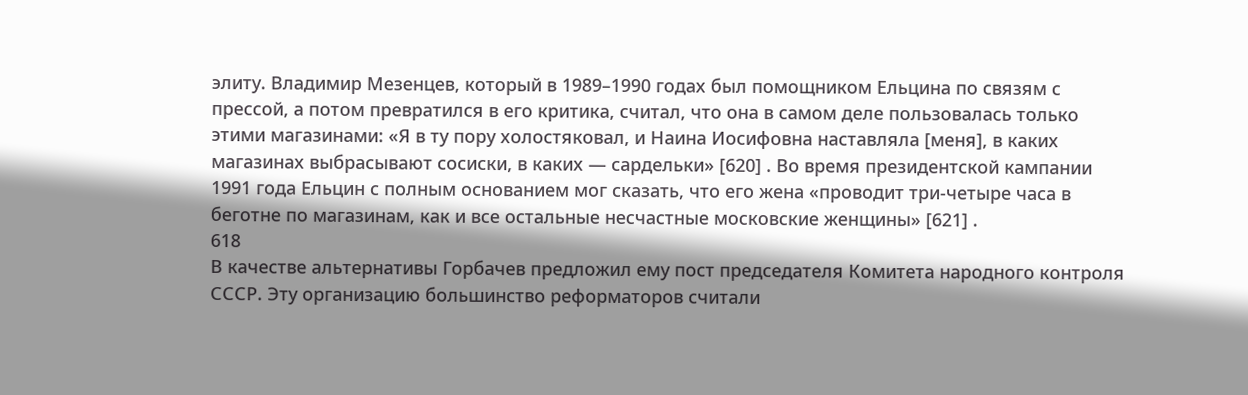элиту. Владимир Мезенцев, который в 1989–1990 годах был помощником Ельцина по связям с прессой, а потом превратился в его критика, считал, что она в самом деле пользовалась только этими магазинами: «Я в ту пору холостяковал, и Наина Иосифовна наставляла [меня], в каких магазинах выбрасывают сосиски, в каких — сардельки» [620] . Во время президентской кампании 1991 года Ельцин с полным основанием мог сказать, что его жена «проводит три-четыре часа в беготне по магазинам, как и все остальные несчастные московские женщины» [621] .
618
В качестве альтернативы Горбачев предложил ему пост председателя Комитета народного контроля СССР. Эту организацию большинство реформаторов считали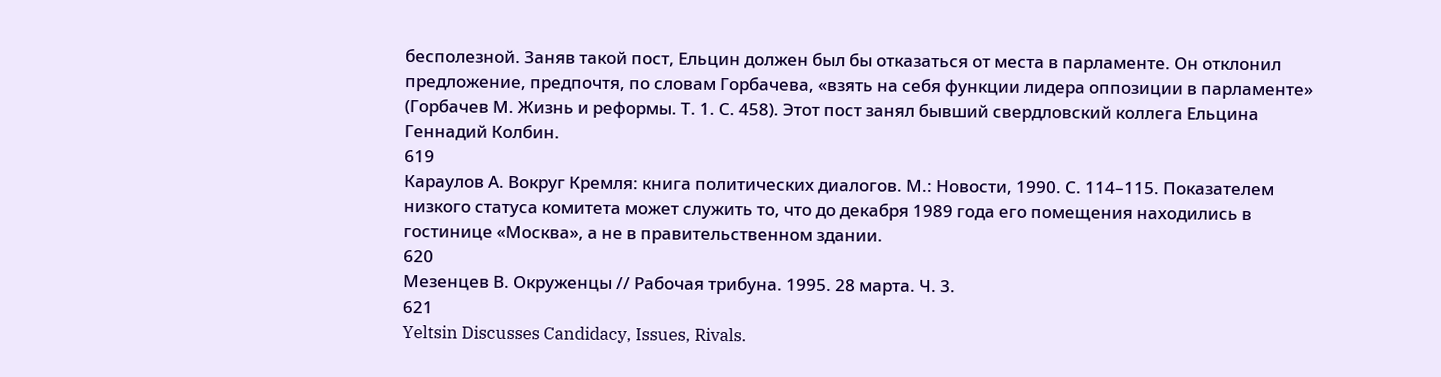бесполезной. Заняв такой пост, Ельцин должен был бы отказаться от места в парламенте. Он отклонил предложение, предпочтя, по словам Горбачева, «взять на себя функции лидера оппозиции в парламенте» (Горбачев М. Жизнь и реформы. Т. 1. С. 458). Этот пост занял бывший свердловский коллега Ельцина Геннадий Колбин.
619
Караулов А. Вокруг Кремля: книга политических диалогов. М.: Новости, 1990. С. 114–115. Показателем низкого статуса комитета может служить то, что до декабря 1989 года его помещения находились в гостинице «Москва», а не в правительственном здании.
620
Мезенцев В. Окруженцы // Рабочая трибуна. 1995. 28 марта. Ч. 3.
621
Yeltsin Discusses Candidacy, Issues, Rivals.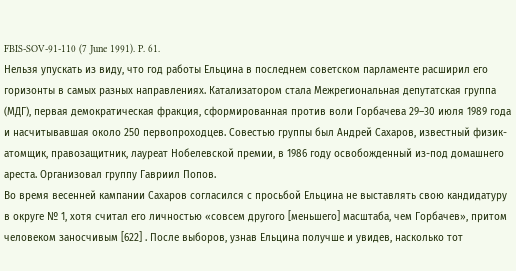FBIS-SOV-91-110 (7 June 1991). P. 61.
Нельзя упускать из виду, что год работы Ельцина в последнем советском парламенте расширил его горизонты в самых разных направлениях. Катализатором стала Межрегиональная депутатская группа (МДГ), первая демократическая фракция, сформированная против воли Горбачева 29–30 июля 1989 года и насчитывавшая около 250 первопроходцев. Совестью группы был Андрей Сахаров, известный физик-атомщик, правозащитник, лауреат Нобелевской премии, в 1986 году освобожденный из-под домашнего ареста. Организовал группу Гавриил Попов.
Во время весенней кампании Сахаров согласился с просьбой Ельцина не выставлять свою кандидатуру в округе № 1, хотя считал его личностью «совсем другого [меньшего] масштаба, чем Горбачев», притом человеком заносчивым [622] . После выборов, узнав Ельцина получше и увидев, насколько тот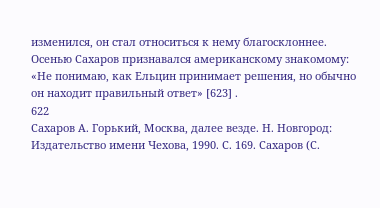изменился, он стал относиться к нему благосклоннее. Осенью Сахаров признавался американскому знакомому: «Не понимаю, как Ельцин принимает решения, но обычно он находит правильный ответ» [623] .
622
Сахаров А. Горький, Москва, далее везде. Н. Новгород: Издательство имени Чехова, 1990. С. 169. Сахаров (С.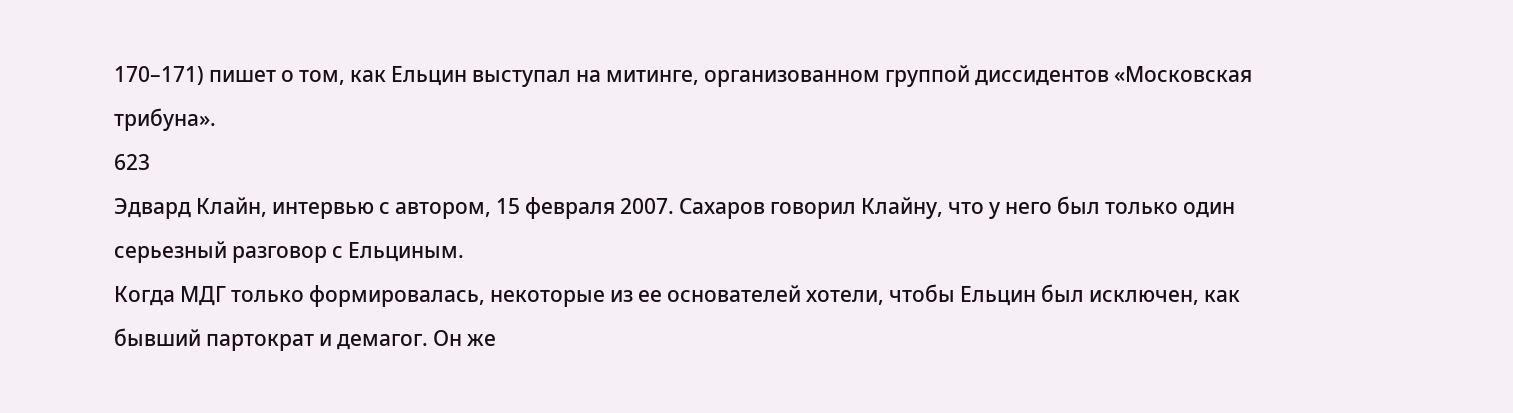170–171) пишет о том, как Ельцин выступал на митинге, организованном группой диссидентов «Московская трибуна».
623
Эдвард Клайн, интервью с автором, 15 февраля 2007. Сахаров говорил Клайну, что у него был только один серьезный разговор с Ельциным.
Когда МДГ только формировалась, некоторые из ее основателей хотели, чтобы Ельцин был исключен, как бывший партократ и демагог. Он же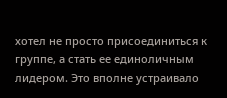хотел не просто присоединиться к группе, а стать ее единоличным лидером. Это вполне устраивало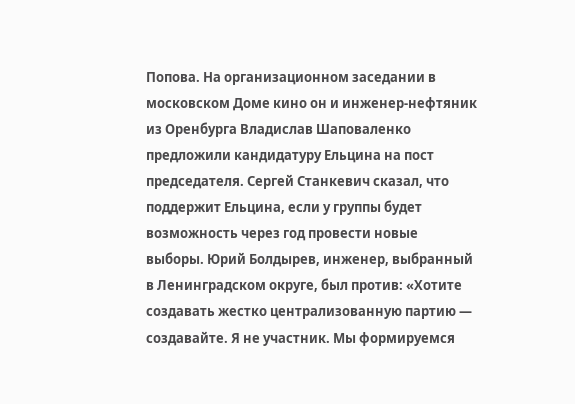Попова. На организационном заседании в московском Доме кино он и инженер-нефтяник из Оренбурга Владислав Шаповаленко предложили кандидатуру Ельцина на пост председателя. Сергей Станкевич сказал, что поддержит Ельцина, если у группы будет возможность через год провести новые выборы. Юрий Болдырев, инженер, выбранный в Ленинградском округе, был против: «Хотите создавать жестко централизованную партию — создавайте. Я не участник. Мы формируемся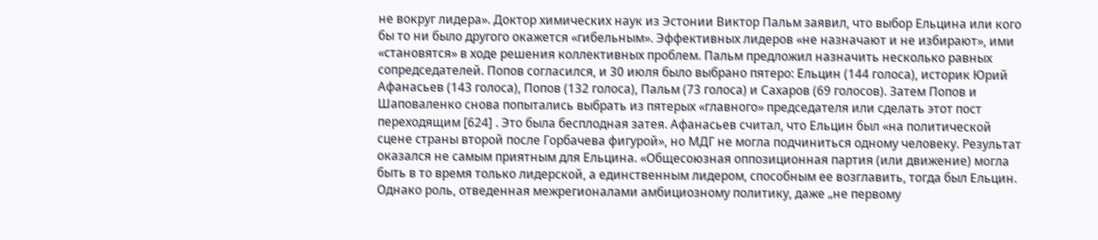не вокруг лидера». Доктор химических наук из Эстонии Виктор Пальм заявил, что выбор Ельцина или кого бы то ни было другого окажется «гибельным». Эффективных лидеров «не назначают и не избирают», ими «становятся» в ходе решения коллективных проблем. Пальм предложил назначить несколько равных сопредседателей. Попов согласился, и 30 июля было выбрано пятеро: Ельцин (144 голоса), историк Юрий Афанасьев (143 голоса), Попов (132 голоса), Пальм (73 голоса) и Сахаров (69 голосов). Затем Попов и Шаповаленко снова попытались выбрать из пятерых «главного» председателя или сделать этот пост переходящим [624] . Это была бесплодная затея. Афанасьев считал, что Ельцин был «на политической сцене страны второй после Горбачева фигурой», но МДГ не могла подчиниться одному человеку. Результат оказался не самым приятным для Ельцина. «Общесоюзная оппозиционная партия (или движение) могла быть в то время только лидерской, а единственным лидером, способным ее возглавить, тогда был Ельцин. Однако роль, отведенная межрегионалами амбициозному политику, даже „не первому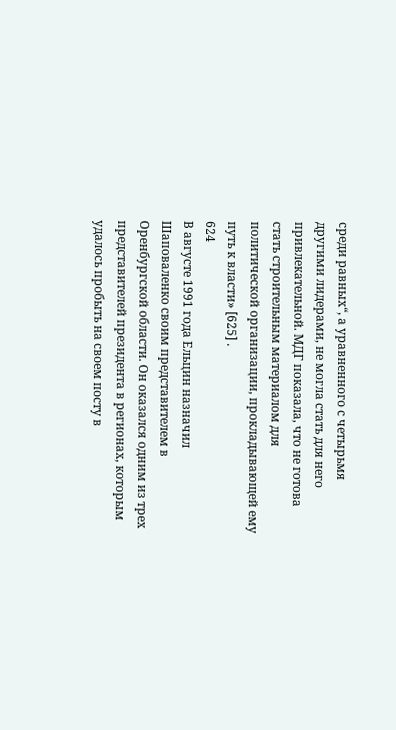среди равных“, а уравненного с четырьмя другими лидерами, не могла стать для него привлекательной. МДГ показала, что не готова стать строительным материалом для политической организации, прокладывающей ему путь к власти» [625] .
624
В августе 1991 года Ельцин назначил Шаповаленко своим представителем в Оренбургской области. Он оказался одним из трех представителей президента в регионах, которым удалось пробыть на своем посту в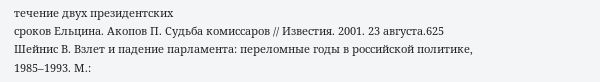течение двух президентских
сроков Ельцина. Акопов П. Судьба комиссаров // Известия. 2001. 23 августа.625
Шейнис В. Взлет и падение парламента: переломные годы в российской политике, 1985–1993. М.: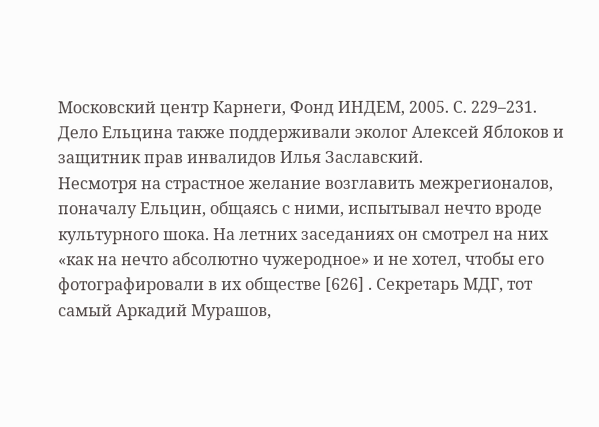Московский центр Карнеги, Фонд ИНДЕМ, 2005. С. 229–231. Дело Ельцина также поддерживали эколог Алексей Яблоков и защитник прав инвалидов Илья Заславский.
Несмотря на страстное желание возглавить межрегионалов, поначалу Ельцин, общаясь с ними, испытывал нечто вроде культурного шока. На летних заседаниях он смотрел на них «как на нечто абсолютно чужеродное» и не хотел, чтобы его фотографировали в их обществе [626] . Секретарь МДГ, тот самый Аркадий Мурашов,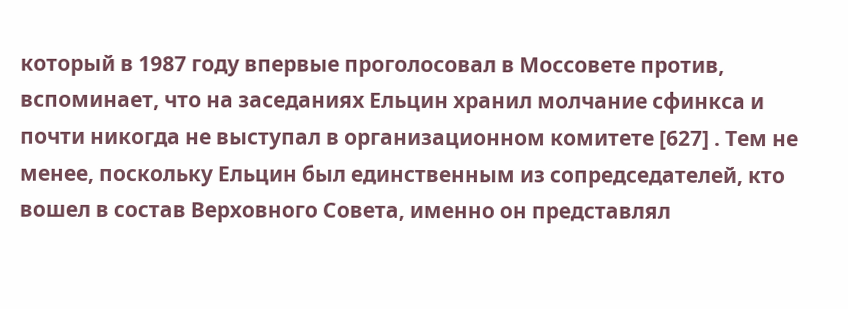который в 1987 году впервые проголосовал в Моссовете против, вспоминает, что на заседаниях Ельцин хранил молчание сфинкса и почти никогда не выступал в организационном комитете [627] . Тем не менее, поскольку Ельцин был единственным из сопредседателей, кто вошел в состав Верховного Совета, именно он представлял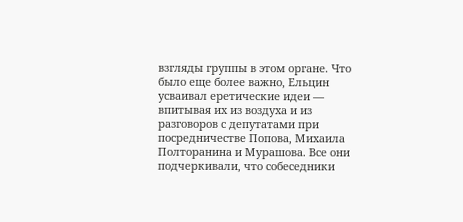взгляды группы в этом органе. Что было еще более важно, Ельцин усваивал еретические идеи — впитывая их из воздуха и из разговоров с депутатами при посредничестве Попова, Михаила Полторанина и Мурашова. Все они подчеркивали, что собеседники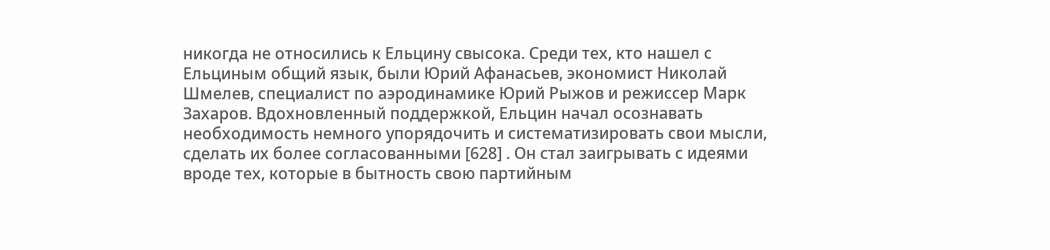никогда не относились к Ельцину свысока. Среди тех, кто нашел с Ельциным общий язык, были Юрий Афанасьев, экономист Николай Шмелев, специалист по аэродинамике Юрий Рыжов и режиссер Марк Захаров. Вдохновленный поддержкой, Ельцин начал осознавать необходимость немного упорядочить и систематизировать свои мысли, сделать их более согласованными [628] . Он стал заигрывать с идеями вроде тех, которые в бытность свою партийным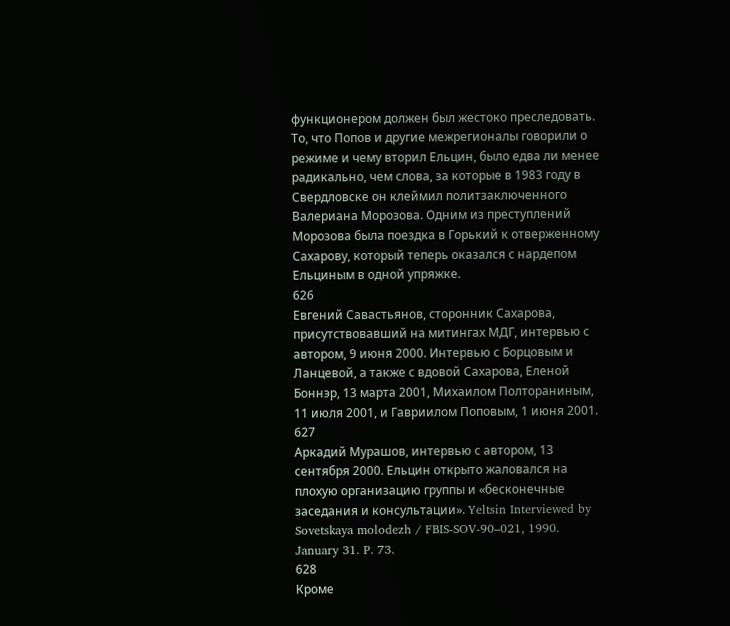функционером должен был жестоко преследовать. То, что Попов и другие межрегионалы говорили о режиме и чему вторил Ельцин, было едва ли менее радикально, чем слова, за которые в 1983 году в Свердловске он клеймил политзаключенного Валериана Морозова. Одним из преступлений Морозова была поездка в Горький к отверженному Сахарову, который теперь оказался с нардепом Ельциным в одной упряжке.
626
Евгений Савастьянов, сторонник Сахарова, присутствовавший на митингах МДГ, интервью с автором, 9 июня 2000. Интервью с Борцовым и Ланцевой, а также с вдовой Сахарова, Еленой Боннэр, 13 марта 2001, Михаилом Полтораниным, 11 июля 2001, и Гавриилом Поповым, 1 июня 2001.
627
Аркадий Мурашов, интервью с автором, 13 сентября 2000. Ельцин открыто жаловался на плохую организацию группы и «бесконечные заседания и консультации». Yeltsin Interviewed by Sovetskaya molodezh / FBIS-SOV-90–021, 1990. January 31. P. 73.
628
Кроме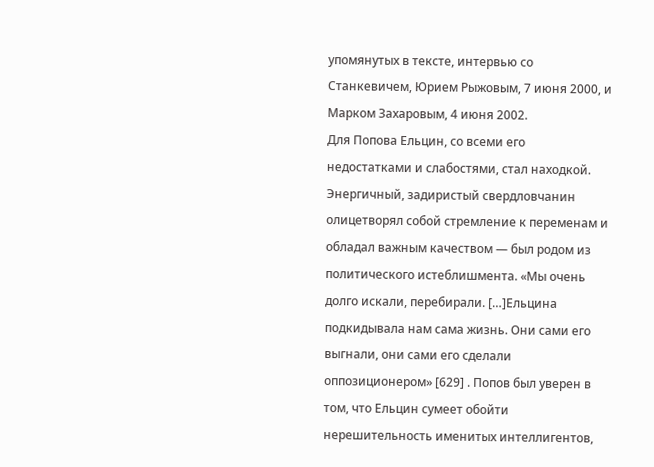упомянутых в тексте, интервью со Станкевичем, Юрием Рыжовым, 7 июня 2000, и Марком Захаровым, 4 июня 2002.
Для Попова Ельцин, со всеми его недостатками и слабостями, стал находкой. Энергичный, задиристый свердловчанин олицетворял собой стремление к переменам и обладал важным качеством — был родом из политического истеблишмента. «Мы очень долго искали, перебирали. […]Ельцина подкидывала нам сама жизнь. Они сами его выгнали, они сами его сделали оппозиционером» [629] . Попов был уверен в том, что Ельцин сумеет обойти нерешительность именитых интеллигентов,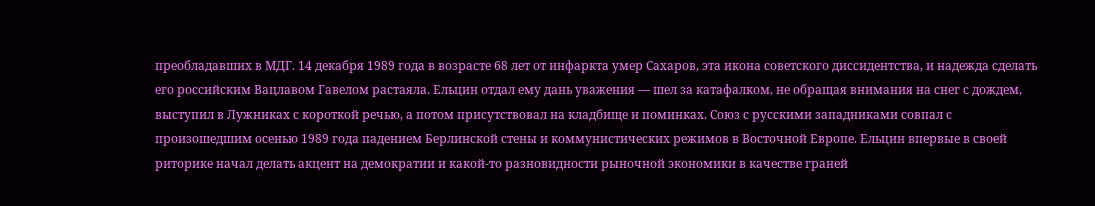преобладавших в МДГ. 14 декабря 1989 года в возрасте 68 лет от инфаркта умер Сахаров, эта икона советского диссидентства, и надежда сделать его российским Вацлавом Гавелом растаяла. Ельцин отдал ему дань уважения — шел за катафалком, не обращая внимания на снег с дождем, выступил в Лужниках с короткой речью, а потом присутствовал на кладбище и поминках. Союз с русскими западниками совпал с произошедшим осенью 1989 года падением Берлинской стены и коммунистических режимов в Восточной Европе. Ельцин впервые в своей риторике начал делать акцент на демократии и какой-то разновидности рыночной экономики в качестве граней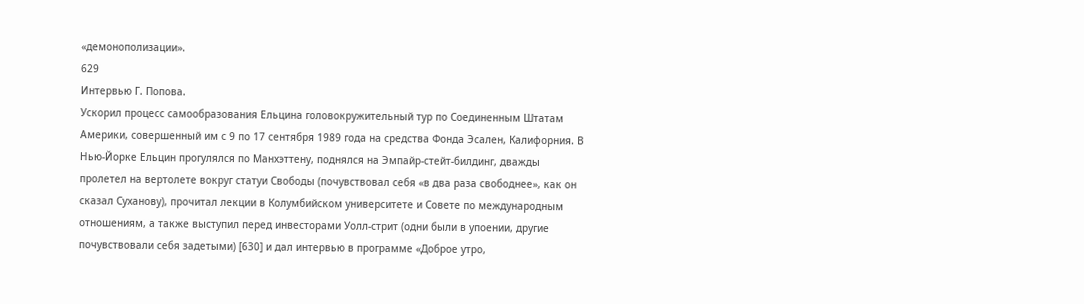«демонополизации».
629
Интервью Г. Попова.
Ускорил процесс самообразования Ельцина головокружительный тур по Соединенным Штатам Америки, совершенный им с 9 по 17 сентября 1989 года на средства Фонда Эсален, Калифорния. В Нью-Йорке Ельцин прогулялся по Манхэттену, поднялся на Эмпайр-стейт-билдинг, дважды пролетел на вертолете вокруг статуи Свободы (почувствовал себя «в два раза свободнее», как он сказал Суханову), прочитал лекции в Колумбийском университете и Совете по международным отношениям, а также выступил перед инвесторами Уолл-стрит (одни были в упоении, другие почувствовали себя задетыми) [630] и дал интервью в программе «Доброе утро,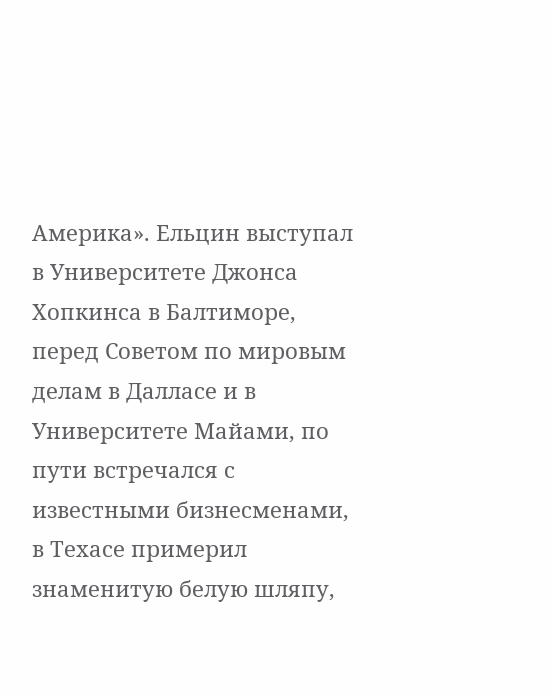Америка». Ельцин выступал в Университете Джонса Хопкинса в Балтиморе, перед Советом по мировым делам в Далласе и в Университете Майами, по пути встречался с известными бизнесменами, в Техасе примерил знаменитую белую шляпу,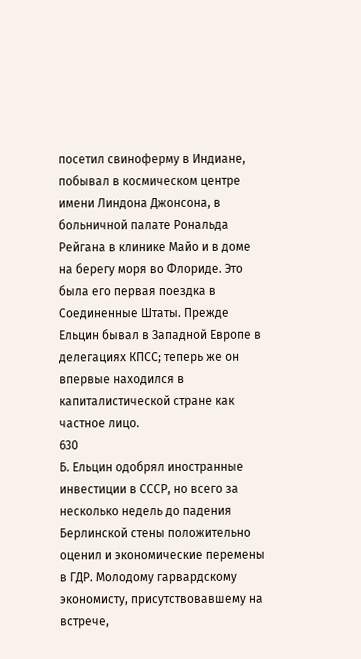посетил свиноферму в Индиане, побывал в космическом центре имени Линдона Джонсона, в больничной палате Рональда Рейгана в клинике Майо и в доме на берегу моря во Флориде. Это была его первая поездка в Соединенные Штаты. Прежде Ельцин бывал в Западной Европе в делегациях КПСС; теперь же он впервые находился в капиталистической стране как частное лицо.
630
Б. Ельцин одобрял иностранные инвестиции в СССР, но всего за несколько недель до падения Берлинской стены положительно оценил и экономические перемены в ГДР. Молодому гарвардскому экономисту, присутствовавшему на встрече,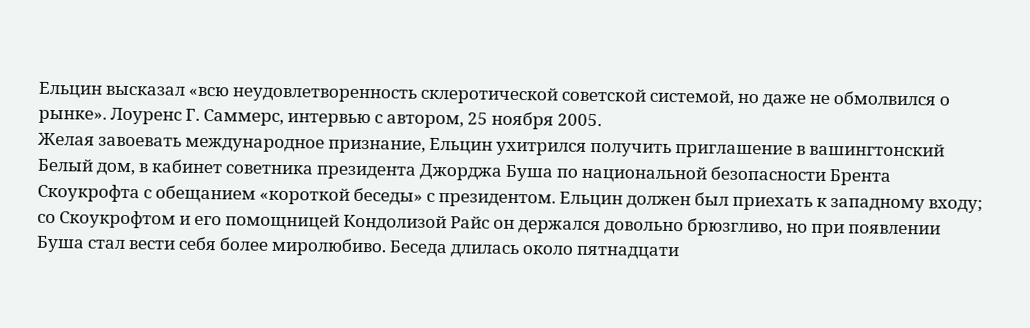Ельцин высказал «всю неудовлетворенность склеротической советской системой, но даже не обмолвился о рынке». Лоуренс Г. Саммерс, интервью с автором, 25 ноября 2005.
Желая завоевать международное признание, Ельцин ухитрился получить приглашение в вашингтонский Белый дом, в кабинет советника президента Джорджа Буша по национальной безопасности Брента Скоукрофта с обещанием «короткой беседы» с президентом. Ельцин должен был приехать к западному входу; со Скоукрофтом и его помощницей Кондолизой Райс он держался довольно брюзгливо, но при появлении Буша стал вести себя более миролюбиво. Беседа длилась около пятнадцати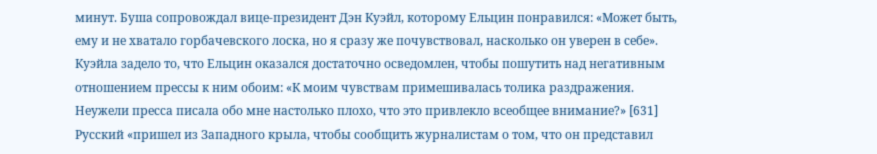минут. Буша сопровождал вице-президент Дэн Куэйл, которому Ельцин понравился: «Может быть, ему и не хватало горбачевского лоска, но я сразу же почувствовал, насколько он уверен в себе». Куэйла задело то, что Ельцин оказался достаточно осведомлен, чтобы пошутить над негативным отношением прессы к ним обоим: «К моим чувствам примешивалась толика раздражения. Неужели пресса писала обо мне настолько плохо, что это привлекло всеобщее внимание?» [631] Русский «пришел из Западного крыла, чтобы сообщить журналистам о том, что он представил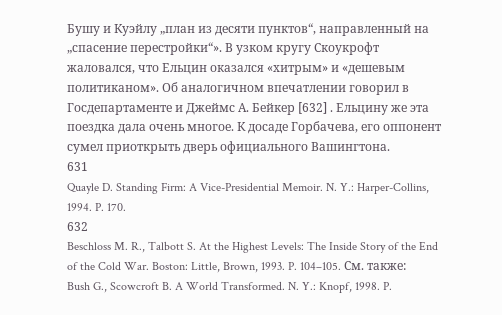Бушу и Куэйлу „план из десяти пунктов“, направленный на „спасение перестройки“». В узком кругу Скоукрофт жаловался, что Ельцин оказался «хитрым» и «дешевым политиканом». Об аналогичном впечатлении говорил в Госдепартаменте и Джеймс А. Бейкер [632] . Ельцину же эта поездка дала очень многое. К досаде Горбачева, его оппонент сумел приоткрыть дверь официального Вашингтона.
631
Quayle D. Standing Firm: A Vice-Presidential Memoir. N. Y.: Harper-Collins, 1994. P. 170.
632
Beschloss M. R., Talbott S. At the Highest Levels: The Inside Story of the End of the Cold War. Boston: Little, Brown, 1993. P. 104–105. См. также: Bush G., Scowcroft B. A World Transformed. N. Y.: Knopf, 1998. P.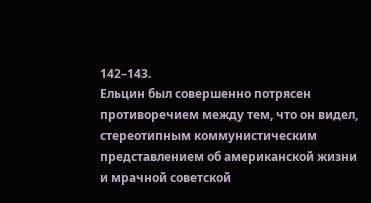142–143.
Ельцин был совершенно потрясен противоречием между тем, что он видел, стереотипным коммунистическим представлением об американской жизни и мрачной советской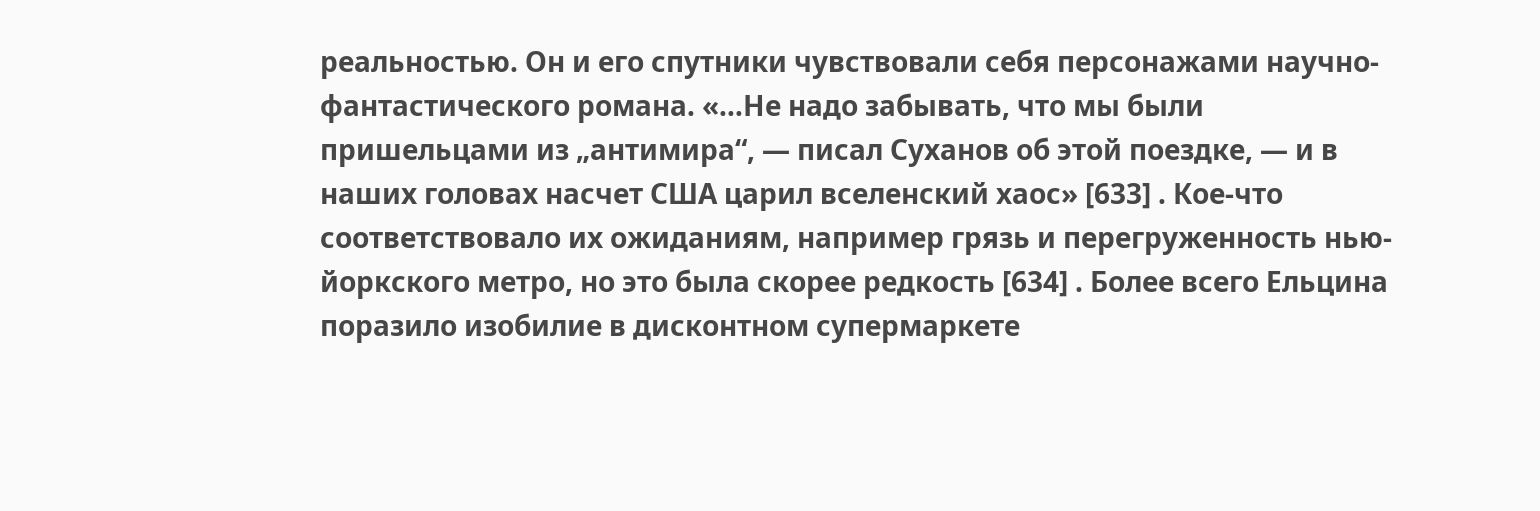реальностью. Он и его спутники чувствовали себя персонажами научно-фантастического романа. «…Не надо забывать, что мы были пришельцами из „антимира“, — писал Суханов об этой поездке, — и в наших головах насчет США царил вселенский хаос» [633] . Кое-что соответствовало их ожиданиям, например грязь и перегруженность нью-йоркского метро, но это была скорее редкость [634] . Более всего Ельцина поразило изобилие в дисконтном супермаркете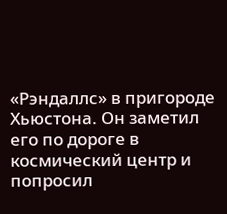«Рэндаллс» в пригороде Хьюстона. Он заметил его по дороге в космический центр и попросил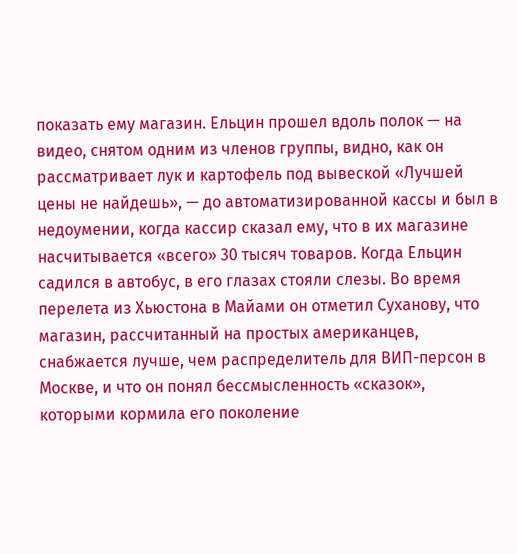показать ему магазин. Ельцин прошел вдоль полок — на видео, снятом одним из членов группы, видно, как он рассматривает лук и картофель под вывеской «Лучшей цены не найдешь», — до автоматизированной кассы и был в недоумении, когда кассир сказал ему, что в их магазине насчитывается «всего» 30 тысяч товаров. Когда Ельцин садился в автобус, в его глазах стояли слезы. Во время перелета из Хьюстона в Майами он отметил Суханову, что магазин, рассчитанный на простых американцев, снабжается лучше, чем распределитель для ВИП-персон в Москве, и что он понял бессмысленность «сказок», которыми кормила его поколение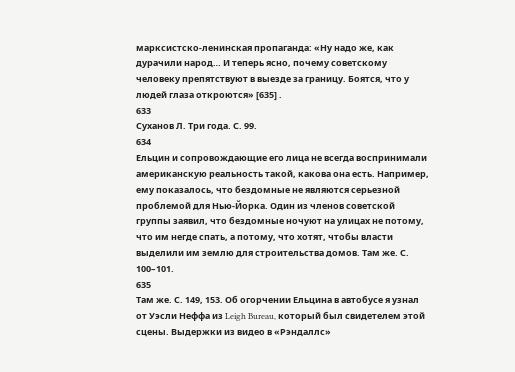марксистско-ленинская пропаганда: «Ну надо же, как дурачили народ… И теперь ясно, почему советскому человеку препятствуют в выезде за границу. Боятся, что у людей глаза откроются» [635] .
633
Суханов Л. Три года. С. 99.
634
Ельцин и сопровождающие его лица не всегда воспринимали американскую реальность такой, какова она есть. Например, ему показалось, что бездомные не являются серьезной проблемой для Нью-Йорка. Один из членов советской группы заявил, что бездомные ночуют на улицах не потому, что им негде спать, а потому, что хотят, чтобы власти выделили им землю для строительства домов. Там же. С. 100–101.
635
Там же. С. 149, 153. Об огорчении Ельцина в автобусе я узнал от Уэсли Неффа из Leigh Bureau, который был свидетелем этой сцены. Выдержки из видео в «Рэндаллс»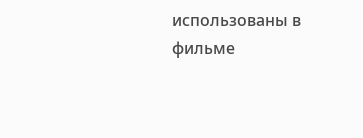использованы в фильме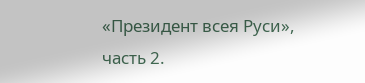«Президент всея Руси», часть 2.